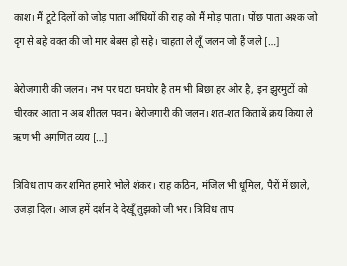काश। मैं टूटे दिलों को जोड़ पाता आँधियों की राह को मैं मोड़ पाता। पोंछ पाता अश्क जो दृग से बहे वक्त की जो मार बेबस हो सहे। चाहता ले लूँ जलन जो हैं जले […]

बेरोजगारी की जलन। नभ पर घटा घनघोर है तम भी बिछा हर ओर है, इन झुरमुटों को चीरकर आता न अब शीतल पवन। बेरोजगारी की जलन। शत-शत किताबें क्रय किया ले ऋण भी अगणित व्यय […]

त्रिविध ताप कर शमित हमारे भोले शंकर। राह कठिन, मंजिल भी धूमिल, पैरों में छाले, उजड़ा दिल। आज हमें दर्शन दे देखूँ तुझको जी भर। त्रिविध ताप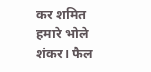कर शमित हमारे भोले शंकर। फैल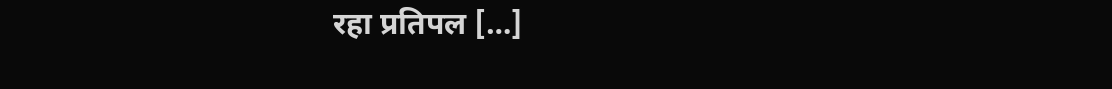रहा प्रतिपल […]